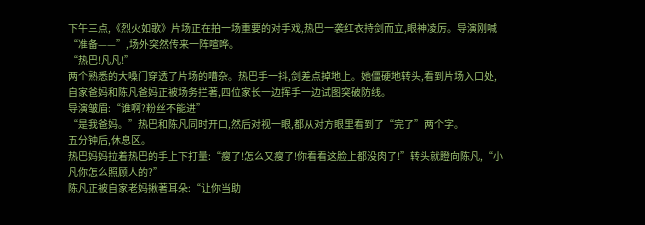下午三点,《烈火如歌》片场正在拍一场重要的对手戏,热巴一袭红衣持剑而立,眼神凌厉。导演刚喊“准备——”,场外突然传来一阵喧哗。
“热巴!凡凡!”
两个熟悉的大嗓门穿透了片场的嘈杂。热巴手一抖,剑差点掉地上。她僵硬地转头,看到片场入口处,自家爸妈和陈凡爸妈正被场务拦著,四位家长一边挥手一边试图突破防线。
导演皱眉:“谁啊?粉丝不能进”
“是我爸妈。”热巴和陈凡同时开口,然后对视一眼,都从对方眼里看到了“完了”两个字。
五分钟后,休息区。
热巴妈妈拉着热巴的手上下打量:“瘦了!怎么又瘦了!你看看这脸上都没肉了!”转头就瞪向陈凡,“小凡你怎么照顾人的?”
陈凡正被自家老妈揪著耳朵:“让你当助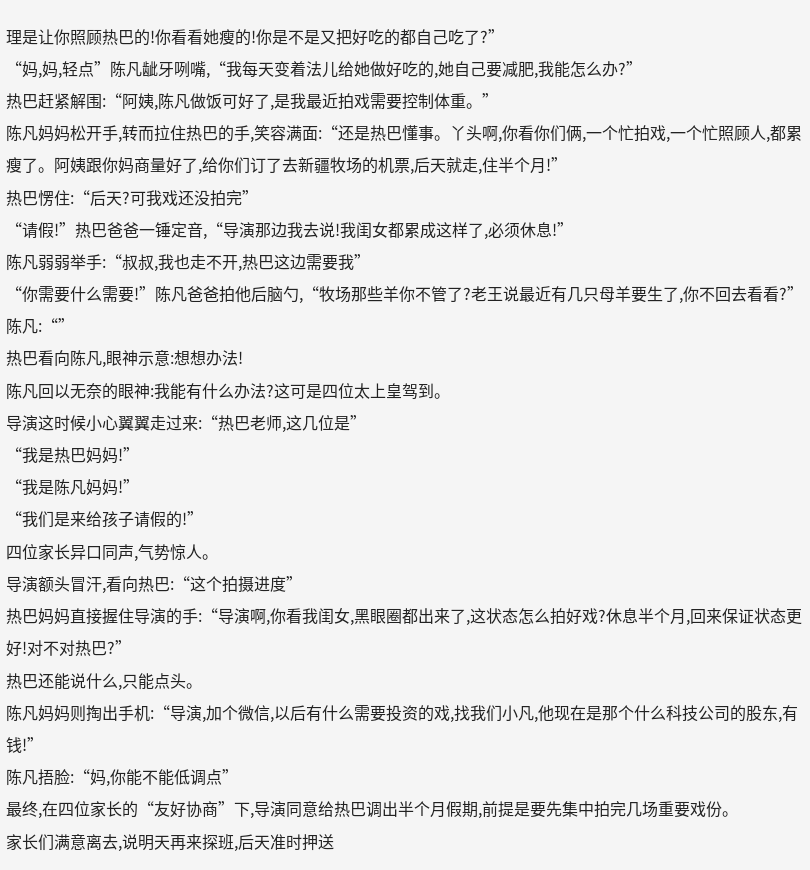理是让你照顾热巴的!你看看她瘦的!你是不是又把好吃的都自己吃了?”
“妈,妈,轻点”陈凡龇牙咧嘴,“我每天变着法儿给她做好吃的,她自己要减肥,我能怎么办?”
热巴赶紧解围:“阿姨,陈凡做饭可好了,是我最近拍戏需要控制体重。”
陈凡妈妈松开手,转而拉住热巴的手,笑容满面:“还是热巴懂事。丫头啊,你看你们俩,一个忙拍戏,一个忙照顾人,都累瘦了。阿姨跟你妈商量好了,给你们订了去新疆牧场的机票,后天就走,住半个月!”
热巴愣住:“后天?可我戏还没拍完”
“请假!”热巴爸爸一锤定音,“导演那边我去说!我闺女都累成这样了,必须休息!”
陈凡弱弱举手:“叔叔,我也走不开,热巴这边需要我”
“你需要什么需要!”陈凡爸爸拍他后脑勺,“牧场那些羊你不管了?老王说最近有几只母羊要生了,你不回去看看?”
陈凡:“”
热巴看向陈凡,眼神示意:想想办法!
陈凡回以无奈的眼神:我能有什么办法?这可是四位太上皇驾到。
导演这时候小心翼翼走过来:“热巴老师,这几位是”
“我是热巴妈妈!”
“我是陈凡妈妈!”
“我们是来给孩子请假的!”
四位家长异口同声,气势惊人。
导演额头冒汗,看向热巴:“这个拍摄进度”
热巴妈妈直接握住导演的手:“导演啊,你看我闺女,黑眼圈都出来了,这状态怎么拍好戏?休息半个月,回来保证状态更好!对不对热巴?”
热巴还能说什么,只能点头。
陈凡妈妈则掏出手机:“导演,加个微信,以后有什么需要投资的戏,找我们小凡,他现在是那个什么科技公司的股东,有钱!”
陈凡捂脸:“妈,你能不能低调点”
最终,在四位家长的“友好协商”下,导演同意给热巴调出半个月假期,前提是要先集中拍完几场重要戏份。
家长们满意离去,说明天再来探班,后天准时押送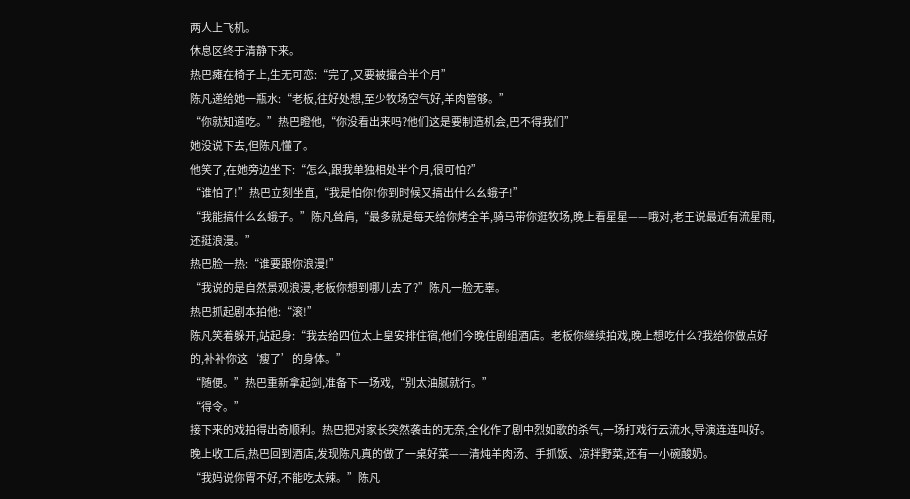两人上飞机。
休息区终于清静下来。
热巴瘫在椅子上,生无可恋:“完了,又要被撮合半个月”
陈凡递给她一瓶水:“老板,往好处想,至少牧场空气好,羊肉管够。”
“你就知道吃。”热巴瞪他,“你没看出来吗?他们这是要制造机会,巴不得我们”
她没说下去,但陈凡懂了。
他笑了,在她旁边坐下:“怎么,跟我单独相处半个月,很可怕?”
“谁怕了!”热巴立刻坐直,“我是怕你!你到时候又搞出什么幺蛾子!”
“我能搞什么幺蛾子。”陈凡耸肩,“最多就是每天给你烤全羊,骑马带你逛牧场,晚上看星星——哦对,老王说最近有流星雨,还挺浪漫。”
热巴脸一热:“谁要跟你浪漫!”
“我说的是自然景观浪漫,老板你想到哪儿去了?”陈凡一脸无辜。
热巴抓起剧本拍他:“滚!”
陈凡笑着躲开,站起身:“我去给四位太上皇安排住宿,他们今晚住剧组酒店。老板你继续拍戏,晚上想吃什么?我给你做点好的,补补你这‘瘦了’的身体。”
“随便。”热巴重新拿起剑,准备下一场戏,“别太油腻就行。”
“得令。”
接下来的戏拍得出奇顺利。热巴把对家长突然袭击的无奈,全化作了剧中烈如歌的杀气,一场打戏行云流水,导演连连叫好。
晚上收工后,热巴回到酒店,发现陈凡真的做了一桌好菜——清炖羊肉汤、手抓饭、凉拌野菜,还有一小碗酸奶。
“我妈说你胃不好,不能吃太辣。”陈凡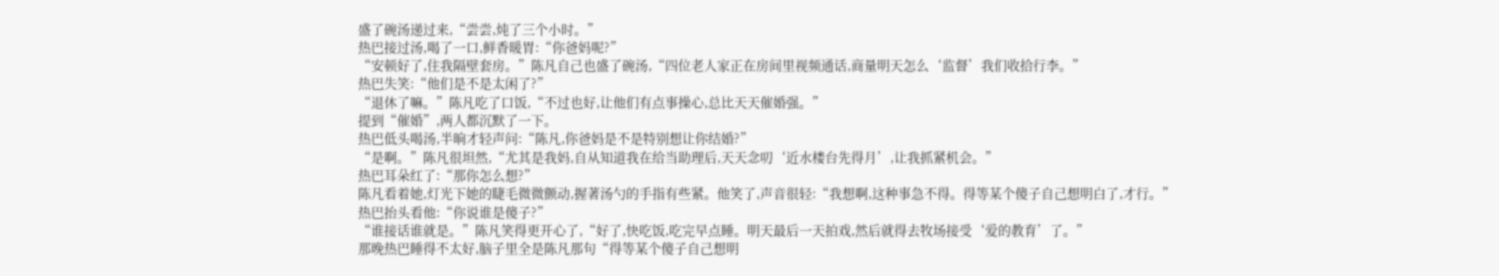盛了碗汤递过来,“尝尝,炖了三个小时。”
热巴接过汤,喝了一口,鲜香暖胃:“你爸妈呢?”
“安顿好了,住我隔壁套房。”陈凡自己也盛了碗汤,“四位老人家正在房间里视频通话,商量明天怎么‘监督’我们收拾行李。”
热巴失笑:“他们是不是太闲了?”
“退休了嘛。”陈凡吃了口饭,“不过也好,让他们有点事操心,总比天天催婚强。”
提到“催婚”,两人都沉默了一下。
热巴低头喝汤,半晌才轻声问:“陈凡,你爸妈是不是特别想让你结婚?”
“是啊。”陈凡很坦然,“尤其是我妈,自从知道我在给当助理后,天天念叨‘近水楼台先得月’,让我抓紧机会。”
热巴耳朵红了:“那你怎么想?”
陈凡看着她,灯光下她的睫毛微微颤动,握著汤勺的手指有些紧。他笑了,声音很轻:“我想啊,这种事急不得。得等某个傻子自己想明白了,才行。”
热巴抬头看他:“你说谁是傻子?”
“谁接话谁就是。”陈凡笑得更开心了,“好了,快吃饭,吃完早点睡。明天最后一天拍戏,然后就得去牧场接受‘爱的教育’了。”
那晚热巴睡得不太好,脑子里全是陈凡那句“得等某个傻子自己想明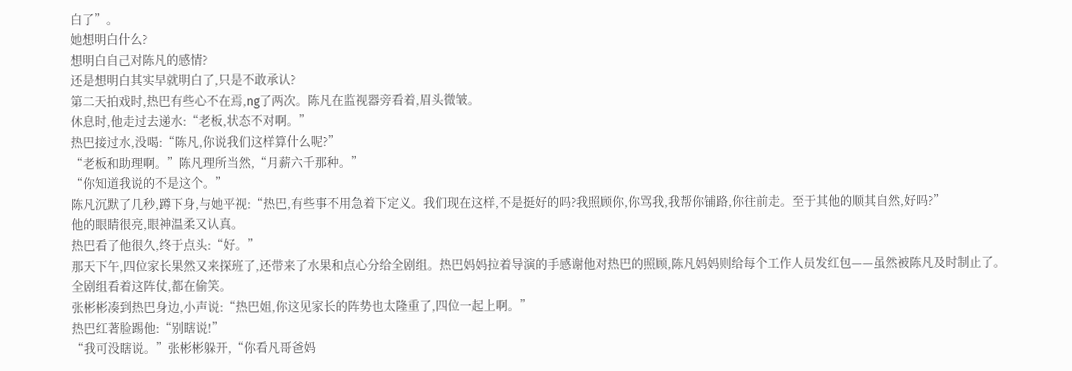白了”。
她想明白什么?
想明白自己对陈凡的感情?
还是想明白其实早就明白了,只是不敢承认?
第二天拍戏时,热巴有些心不在焉,ng了两次。陈凡在监视器旁看着,眉头微皱。
休息时,他走过去递水:“老板,状态不对啊。”
热巴接过水,没喝:“陈凡,你说我们这样算什么呢?”
“老板和助理啊。”陈凡理所当然,“月薪六千那种。”
“你知道我说的不是这个。”
陈凡沉默了几秒,蹲下身,与她平视:“热巴,有些事不用急着下定义。我们现在这样,不是挺好的吗?我照顾你,你骂我,我帮你铺路,你往前走。至于其他的顺其自然,好吗?”
他的眼睛很亮,眼神温柔又认真。
热巴看了他很久,终于点头:“好。”
那天下午,四位家长果然又来探班了,还带来了水果和点心分给全剧组。热巴妈妈拉着导演的手感谢他对热巴的照顾,陈凡妈妈则给每个工作人员发红包——虽然被陈凡及时制止了。
全剧组看着这阵仗,都在偷笑。
张彬彬凑到热巴身边,小声说:“热巴姐,你这见家长的阵势也太隆重了,四位一起上啊。”
热巴红著脸踢他:“别瞎说!”
“我可没瞎说。”张彬彬躲开,“你看凡哥爸妈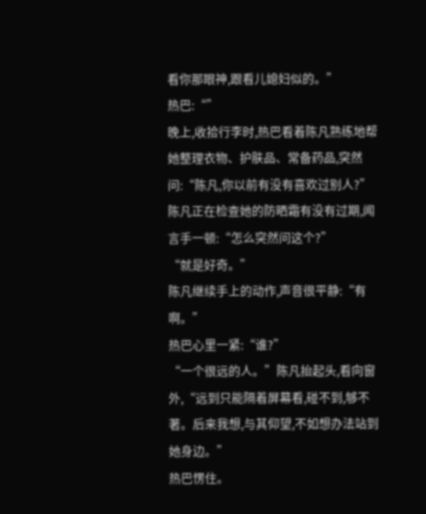看你那眼神,跟看儿媳妇似的。”
热巴:“”
晚上,收拾行李时,热巴看着陈凡熟练地帮她整理衣物、护肤品、常备药品,突然问:“陈凡,你以前有没有喜欢过别人?”
陈凡正在检查她的防晒霜有没有过期,闻言手一顿:“怎么突然问这个?”
“就是好奇。”
陈凡继续手上的动作,声音很平静:“有啊。”
热巴心里一紧:“谁?”
“一个很远的人。”陈凡抬起头,看向窗外,“远到只能隔着屏幕看,碰不到,够不著。后来我想,与其仰望,不如想办法站到她身边。”
热巴愣住。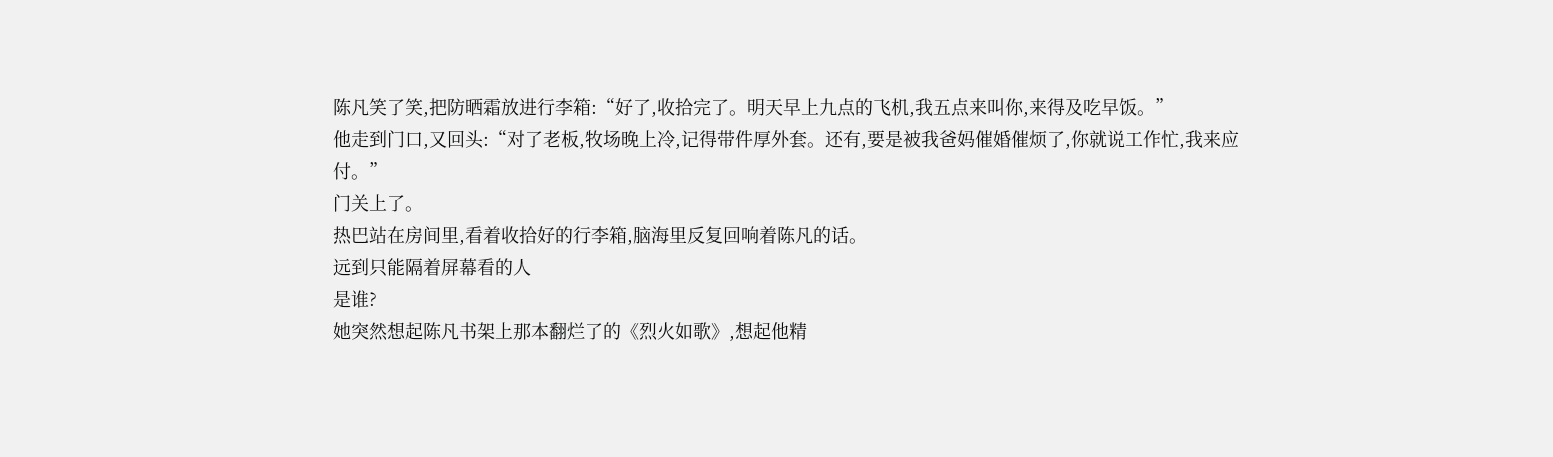陈凡笑了笑,把防晒霜放进行李箱:“好了,收拾完了。明天早上九点的飞机,我五点来叫你,来得及吃早饭。”
他走到门口,又回头:“对了老板,牧场晚上冷,记得带件厚外套。还有,要是被我爸妈催婚催烦了,你就说工作忙,我来应付。”
门关上了。
热巴站在房间里,看着收拾好的行李箱,脑海里反复回响着陈凡的话。
远到只能隔着屏幕看的人
是谁?
她突然想起陈凡书架上那本翻烂了的《烈火如歌》,想起他精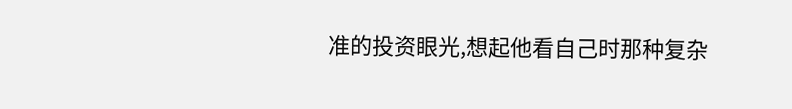准的投资眼光,想起他看自己时那种复杂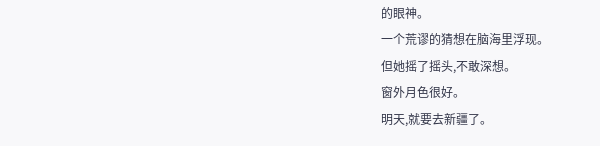的眼神。
一个荒谬的猜想在脑海里浮现。
但她摇了摇头,不敢深想。
窗外月色很好。
明天,就要去新疆了。